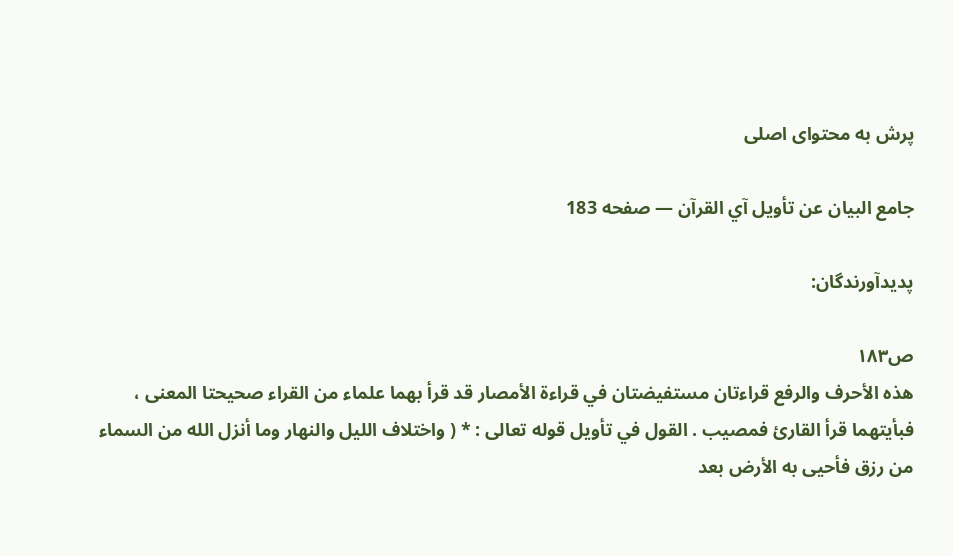پرش به محتوای اصلی

جامع البيان عن تأويل آي القرآن — صفحه 183

پدیدآورندگان:

ص۱۸۳
هذه الأحرف والرفع قراءتان مستفيضتان في قراءة الأمصار قد قرأ بهما علماء من القراء صحيحتا المعنى ، فبأيتهما قرأ القارئ فمصيب . القول في تأويل قوله تعالى : * ( واختلاف الليل والنهار وما أنزل الله من السماء من رزق فأحيى به الأرض بعد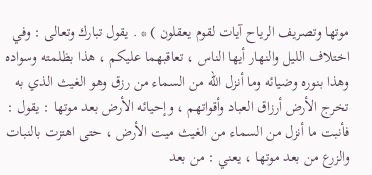موتها وتصريف الرياح آيات لقوم يعقلون ) * . يقول تبارك وتعالى : وفي اختلاف الليل والنهار أيها الناس ، تعاقبهما عليكم ، هذا بظلمته وسواده وهذا بنوره وضيائه وما أنزل الله من السماء من رزق وهو الغيث الذي به تخرج الأرض أرزاق العباد وأقواتهم ، وإحيائه الأرض بعد موتها : يقول : فأنبت ما أنزل من السماء من الغيث ميت الأرض ، حتى اهتزت بالنبات والزرع من بعد موتها ، يعني : من بعد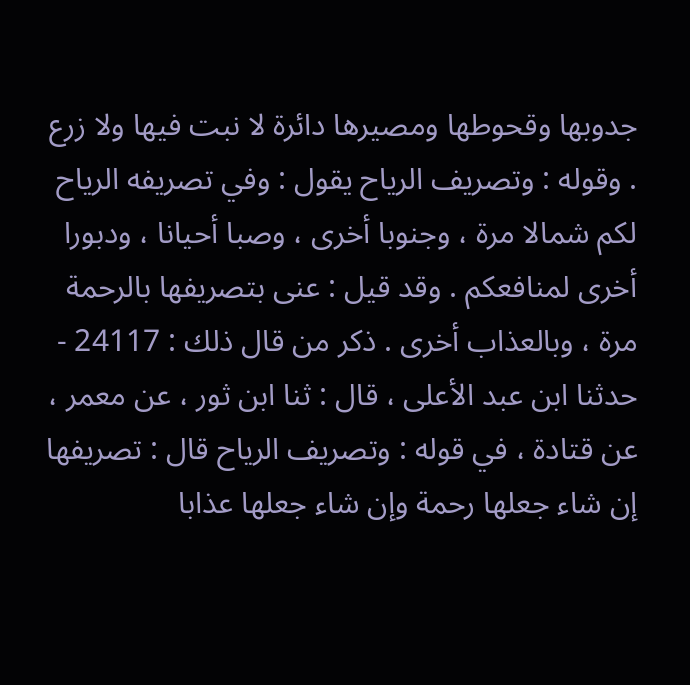جدوبها وقحوطها ومصيرها دائرة لا نبت فيها ولا زرع . وقوله : وتصريف الرياح يقول : وفي تصريفه الرياح لكم شمالا مرة ، وجنوبا أخرى ، وصبا أحيانا ، ودبورا أخرى لمنافعكم . وقد قيل : عنى بتصريفها بالرحمة مرة ، وبالعذاب أخرى . ذكر من قال ذلك : 24117 - حدثنا ابن عبد الأعلى ، قال : ثنا ابن ثور ، عن معمر ، عن قتادة ، في قوله : وتصريف الرياح قال : تصريفها إن شاء جعلها رحمة وإن شاء جعلها عذابا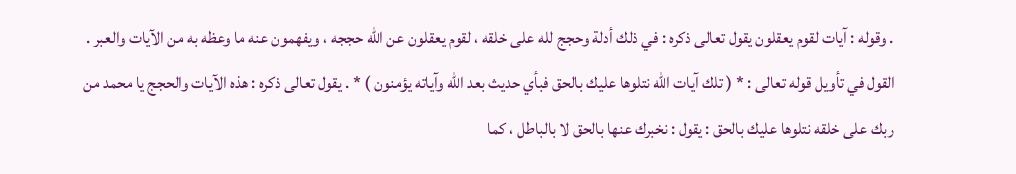. وقوله : آيات لقوم يعقلون يقول تعالى ذكره : في ذلك أدلة وحجج لله على خلقه ، لقوم يعقلون عن الله حججه ، ويفهمون عنه ما وعظه به من الآيات والعبر . القول في تأويل قوله تعالى : * ( تلك آيات الله نتلوها عليك بالحق فبأي حديث بعد الله وآياته يؤمنون ) * . يقول تعالى ذكره : هذه الآيات والحجج يا محمد من ربك على خلقه نتلوها عليك بالحق : يقول : نخبرك عنها بالحق لا بالباطل ، كما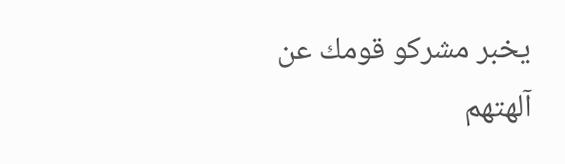يخبر مشركو قومك عن آلهتهم